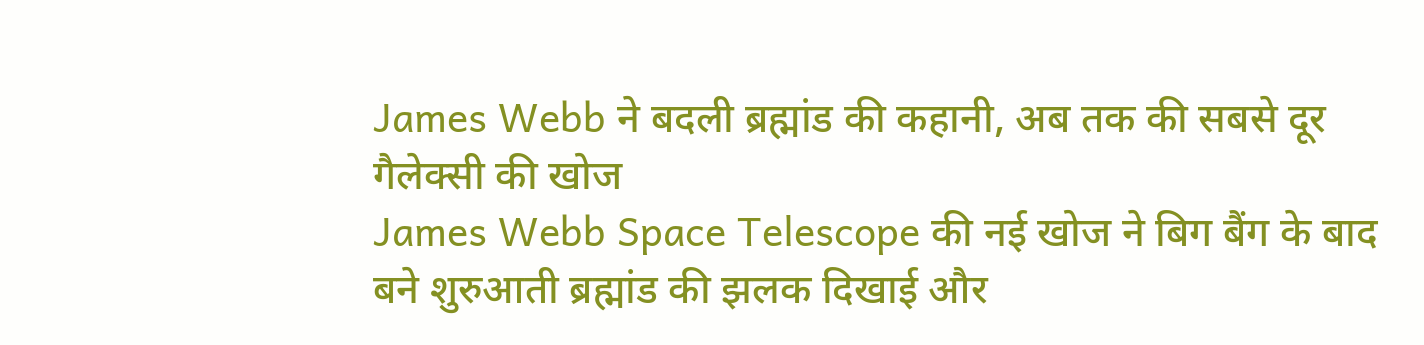James Webb ने बदली ब्रह्मांड की कहानी, अब तक की सबसे दूर गैलेक्सी की खोज
James Webb Space Telescope की नई खोज ने बिग बैंग के बाद बने शुरुआती ब्रह्मांड की झलक दिखाई और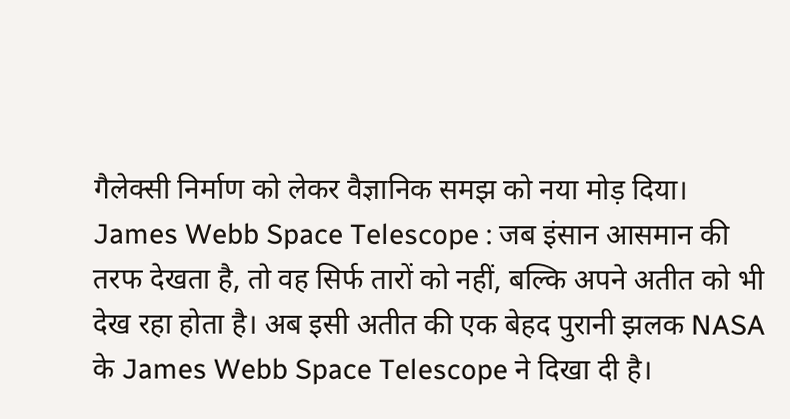गैलेक्सी निर्माण को लेकर वैज्ञानिक समझ को नया मोड़ दिया।
James Webb Space Telescope : जब इंसान आसमान की तरफ देखता है, तो वह सिर्फ तारों को नहीं, बल्कि अपने अतीत को भी देख रहा होता है। अब इसी अतीत की एक बेहद पुरानी झलक NASA के James Webb Space Telescope ने दिखा दी है।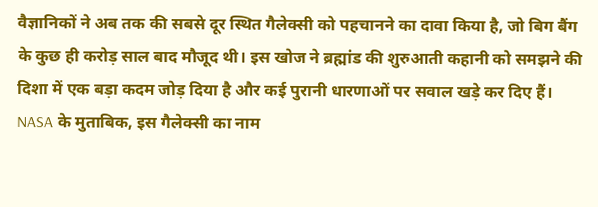वैज्ञानिकों ने अब तक की सबसे दूर स्थित गैलेक्सी को पहचानने का दावा किया है, जो बिग बैंग के कुछ ही करोड़ साल बाद मौजूद थी। इस खोज ने ब्रह्मांड की शुरुआती कहानी को समझने की दिशा में एक बड़ा कदम जोड़ दिया है और कई पुरानी धारणाओं पर सवाल खड़े कर दिए हैं।
NASA के मुताबिक, इस गैलेक्सी का नाम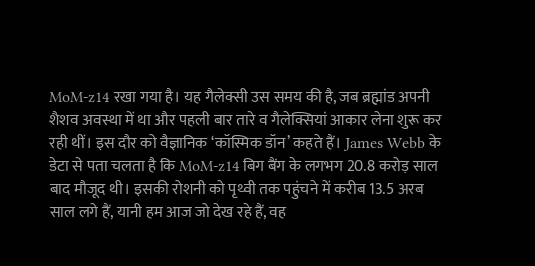MoM-z14 रखा गया है। यह गैलेक्सी उस समय की है, जब ब्रह्मांड अपनी शैशव अवस्था में था और पहली बार तारे व गैलेक्सियां आकार लेना शुरू कर रही थीं। इस दौर को वैज्ञानिक ‘कॉस्मिक डॉन’ कहते हैं। James Webb के डेटा से पता चलता है कि MoM-z14 बिग बैंग के लगभग 20.8 करोड़ साल बाद मौजूद थी। इसकी रोशनी को पृथ्वी तक पहुंचने में करीब 13.5 अरब साल लगे हैं, यानी हम आज जो देख रहे हैं, वह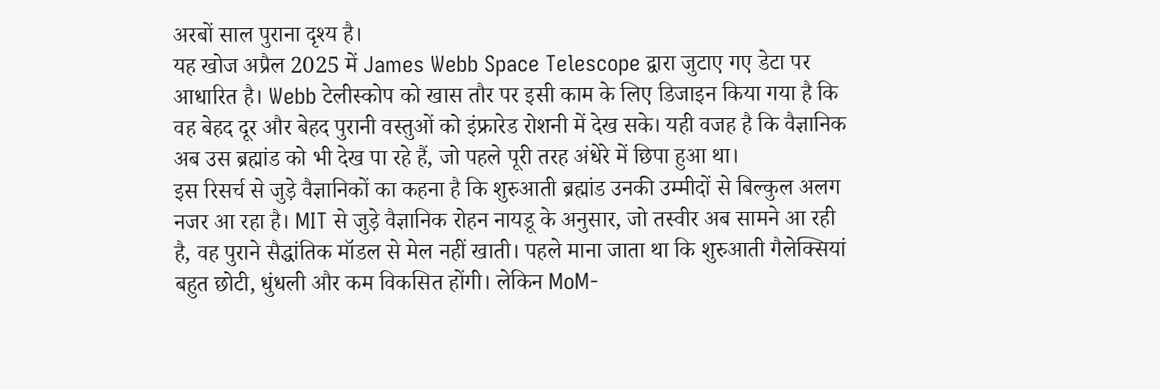अरबों साल पुराना दृश्य है।
यह खोज अप्रैल 2025 में James Webb Space Telescope द्वारा जुटाए गए डेटा पर आधारित है। Webb टेलीस्कोप को खास तौर पर इसी काम के लिए डिजाइन किया गया है कि वह बेहद दूर और बेहद पुरानी वस्तुओं को इंफ्रारेड रोशनी में देख सके। यही वजह है कि वैज्ञानिक अब उस ब्रह्मांड को भी देख पा रहे हैं, जो पहले पूरी तरह अंधेरे में छिपा हुआ था।
इस रिसर्च से जुड़े वैज्ञानिकों का कहना है कि शुरुआती ब्रह्मांड उनकी उम्मीदों से बिल्कुल अलग नजर आ रहा है। MIT से जुड़े वैज्ञानिक रोहन नायडू के अनुसार, जो तस्वीर अब सामने आ रही है, वह पुराने सैद्धांतिक मॉडल से मेल नहीं खाती। पहले माना जाता था कि शुरुआती गैलेक्सियां बहुत छोटी, धुंधली और कम विकसित होंगी। लेकिन MoM-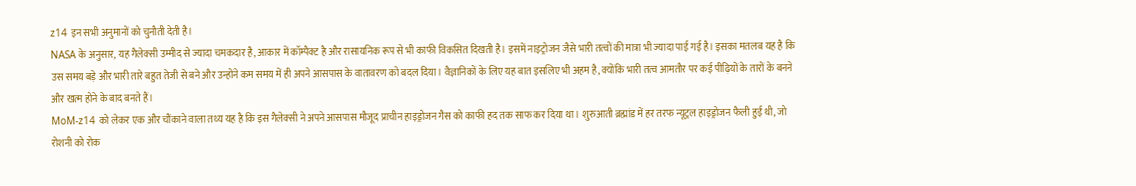z14 इन सभी अनुमानों को चुनौती देती है।
NASA के अनुसार, यह गैलेक्सी उम्मीद से ज्यादा चमकदार है, आकार में कॉम्पैक्ट है और रासायनिक रूप से भी काफी विकसित दिखती है। इसमें नाइट्रोजन जैसे भारी तत्वों की मात्रा भी ज्यादा पाई गई है। इसका मतलब यह है कि उस समय बड़े और भारी तारे बहुत तेजी से बने और उन्होंने कम समय में ही अपने आसपास के वातावरण को बदल दिया। वैज्ञानिकों के लिए यह बात इसलिए भी अहम है, क्योंकि भारी तत्व आमतौर पर कई पीढ़ियों के तारों के बनने और खत्म होने के बाद बनते हैं।
MoM-z14 को लेकर एक और चौंकाने वाला तथ्य यह है कि इस गैलेक्सी ने अपने आसपास मौजूद प्राचीन हाइड्रोजन गैस को काफी हद तक साफ कर दिया था। शुरुआती ब्रह्मांड में हर तरफ न्यूट्रल हाइड्रोजन फैली हुई थी, जो रोशनी को रोक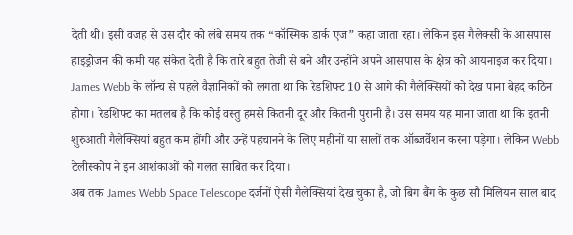देती थी। इसी वजह से उस दौर को लंबे समय तक “कॉस्मिक डार्क एज” कहा जाता रहा। लेकिन इस गैलेक्सी के आसपास हाइड्रोजन की कमी यह संकेत देती है कि तारे बहुत तेजी से बने और उन्होंने अपने आसपास के क्षेत्र को आयनाइज कर दिया।
James Webb के लॉन्च से पहले वैज्ञानिकों को लगता था कि रेडशिफ्ट 10 से आगे की गैलेक्सियों को देख पाना बेहद कठिन होगा। रेडशिफ्ट का मतलब है कि कोई वस्तु हमसे कितनी दूर और कितनी पुरानी है। उस समय यह माना जाता था कि इतनी शुरुआती गैलेक्सियां बहुत कम होंगी और उन्हें पहचानने के लिए महीनों या सालों तक ऑब्जर्वेशन करना पड़ेगा। लेकिन Webb टेलीस्कोप ने इन आशंकाओं को गलत साबित कर दिया।
अब तक James Webb Space Telescope दर्जनों ऐसी गैलेक्सियां देख चुका है, जो बिग बैंग के कुछ सौ मिलियन साल बाद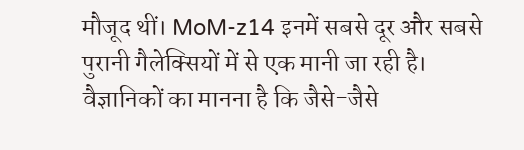मौजूद थीं। MoM-z14 इनमें सबसे दूर और सबसे पुरानी गैलेक्सियों में से एक मानी जा रही है। वैज्ञानिकों का मानना है कि जैसे-जैसे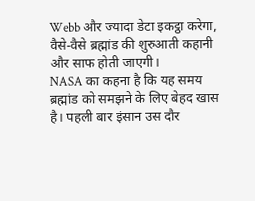Webb और ज्यादा डेटा इकट्ठा करेगा, वैसे-वैसे ब्रह्मांड की शुरुआती कहानी और साफ होती जाएगी।
NASA का कहना है कि यह समय ब्रह्मांड को समझने के लिए बेहद खास है। पहली बार इंसान उस दौर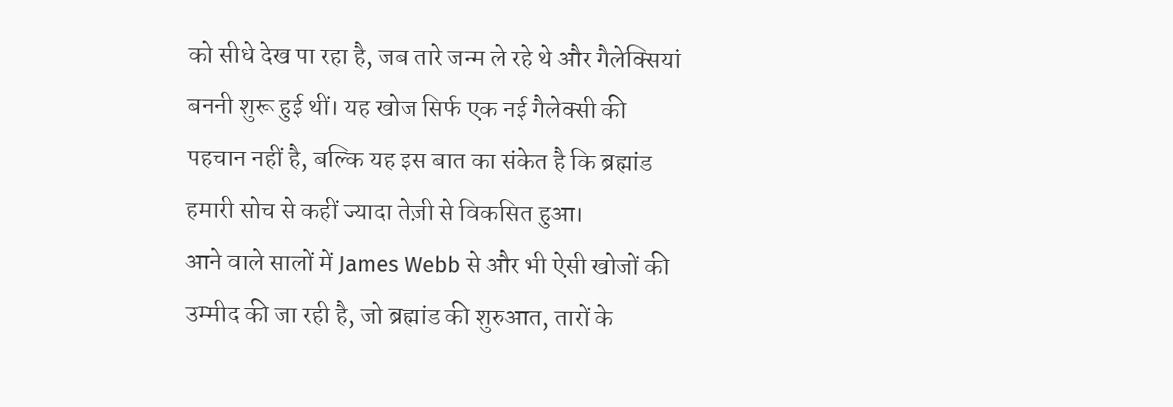को सीधे देख पा रहा है, जब तारे जन्म ले रहे थे और गैलेक्सियां बननी शुरू हुई थीं। यह खोज सिर्फ एक नई गैलेक्सी की पहचान नहीं है, बल्कि यह इस बात का संकेत है कि ब्रह्मांड हमारी सोच से कहीं ज्यादा तेज़ी से विकसित हुआ।
आने वाले सालों में James Webb से और भी ऐसी खोजों की उम्मीद की जा रही है, जो ब्रह्मांड की शुरुआत, तारों के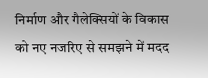निर्माण और गैलेक्सियों के विकास को नए नजरिए से समझने में मदद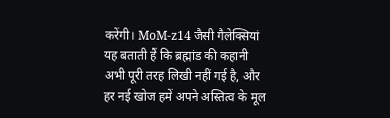करेंगी। MoM-z14 जैसी गैलेक्सियां यह बताती हैं कि ब्रह्मांड की कहानी अभी पूरी तरह लिखी नहीं गई है, और हर नई खोज हमें अपने अस्तित्व के मूल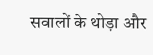सवालों के थोड़ा और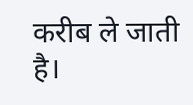करीब ले जाती है।